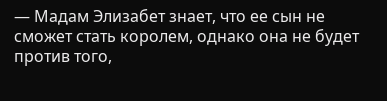— Мадам Элизабет знает, что ее сын не сможет стать королем, однако она не будет против того,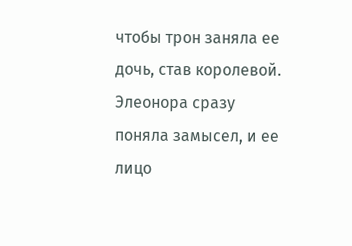чтобы трон заняла ее дочь, став королевой.
Элеонора сразу поняла замысел, и ее лицо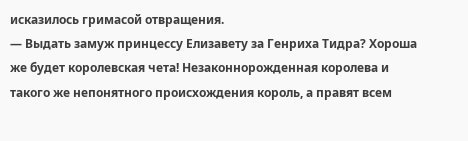исказилось гримасой отвращения.
— Выдать замуж принцессу Елизавету за Генриха Тидра? Хороша же будет королевская чета! Незаконнорожденная королева и такого же непонятного происхождения король, а правят всем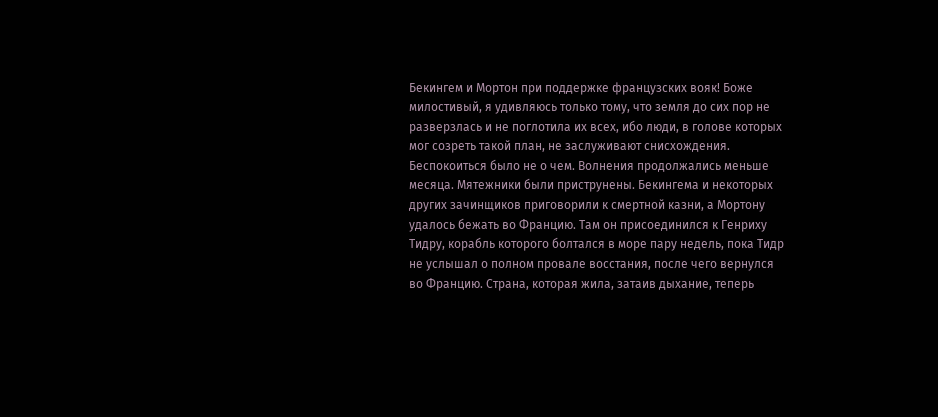Бекингем и Мортон при поддержке французских вояк! Боже милостивый, я удивляюсь только тому, что земля до сих пор не разверзлась и не поглотила их всех, ибо люди, в голове которых мог созреть такой план, не заслуживают снисхождения.
Беспокоиться было не о чем. Волнения продолжались меньше месяца. Мятежники были приструнены. Бекингема и некоторых других зачинщиков приговорили к смертной казни, а Мортону удалось бежать во Францию. Там он присоединился к Генриху Тидру, корабль которого болтался в море пару недель, пока Тидр не услышал о полном провале восстания, после чего вернулся во Францию. Страна, которая жила, затаив дыхание, теперь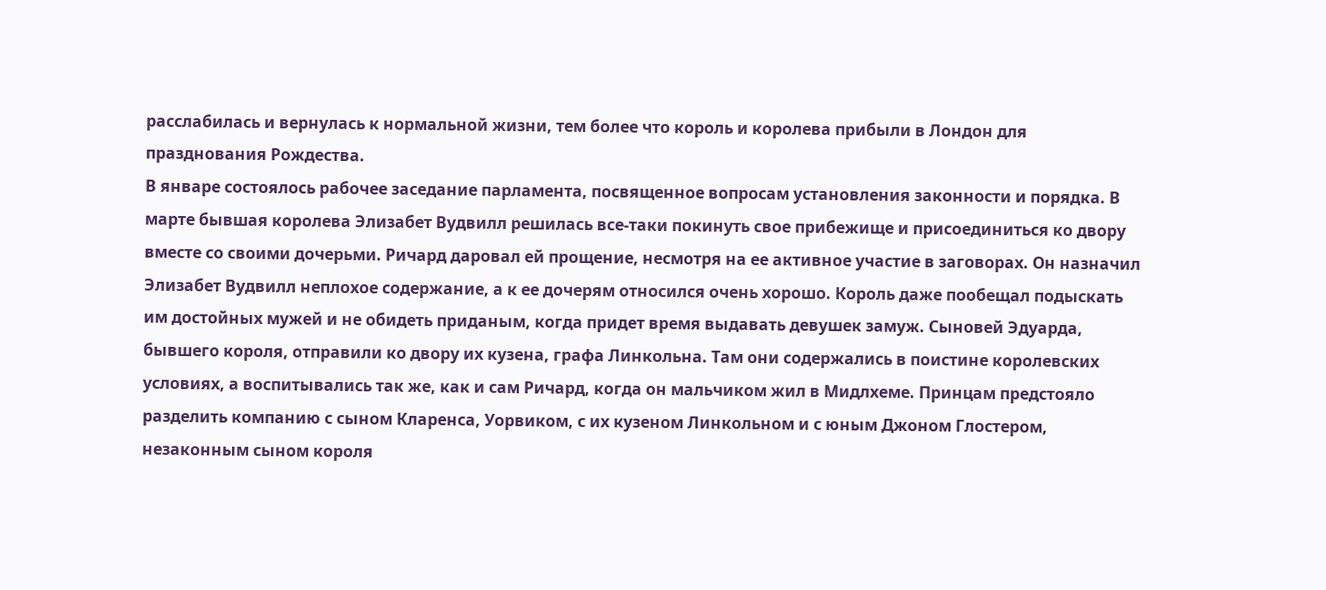расслабилась и вернулась к нормальной жизни, тем более что король и королева прибыли в Лондон для празднования Рождества.
В январе состоялось рабочее заседание парламента, посвященное вопросам установления законности и порядка. В марте бывшая королева Элизабет Вудвилл решилась все-таки покинуть свое прибежище и присоединиться ко двору вместе со своими дочерьми. Ричард даровал ей прощение, несмотря на ее активное участие в заговорах. Он назначил Элизабет Вудвилл неплохое содержание, а к ее дочерям относился очень хорошо. Король даже пообещал подыскать им достойных мужей и не обидеть приданым, когда придет время выдавать девушек замуж. Сыновей Эдуарда, бывшего короля, отправили ко двору их кузена, графа Линкольна. Там они содержались в поистине королевских условиях, а воспитывались так же, как и сам Ричард, когда он мальчиком жил в Мидлхеме. Принцам предстояло разделить компанию с сыном Кларенса, Уорвиком, с их кузеном Линкольном и с юным Джоном Глостером, незаконным сыном короля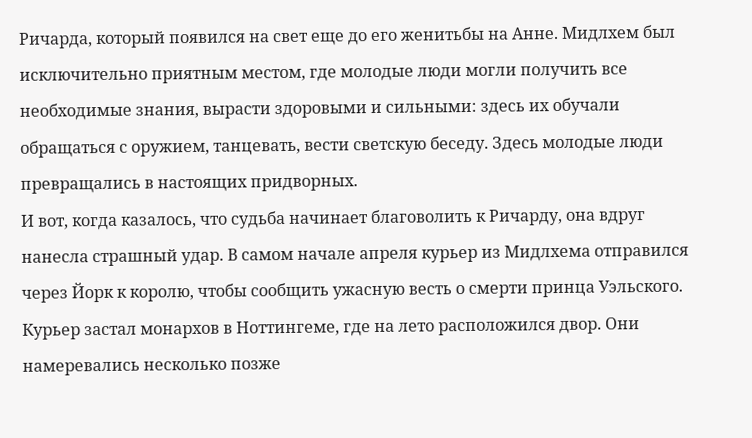Ричарда, который появился на свет еще до его женитьбы на Анне. Мидлхем был исключительно приятным местом, где молодые люди могли получить все необходимые знания, вырасти здоровыми и сильными: здесь их обучали обращаться с оружием, танцевать, вести светскую беседу. Здесь молодые люди превращались в настоящих придворных.
И вот, когда казалось, что судьба начинает благоволить к Ричарду, она вдруг нанесла страшный удар. В самом начале апреля курьер из Мидлхема отправился через Йорк к королю, чтобы сообщить ужасную весть о смерти принца Уэльского. Курьер застал монархов в Ноттингеме, где на лето расположился двор. Они намеревались несколько позже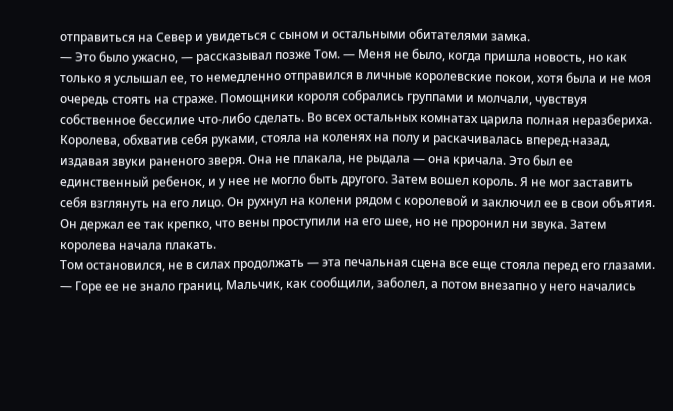отправиться на Север и увидеться с сыном и остальными обитателями замка.
— Это было ужасно, — рассказывал позже Том. — Меня не было, когда пришла новость, но как только я услышал ее, то немедленно отправился в личные королевские покои, хотя была и не моя очередь стоять на страже. Помощники короля собрались группами и молчали, чувствуя собственное бессилие что-либо сделать. Во всех остальных комнатах царила полная неразбериха. Королева, обхватив себя руками, стояла на коленях на полу и раскачивалась вперед-назад, издавая звуки раненого зверя. Она не плакала, не рыдала — она кричала. Это был ее единственный ребенок, и у нее не могло быть другого. Затем вошел король. Я не мог заставить себя взглянуть на его лицо. Он рухнул на колени рядом с королевой и заключил ее в свои объятия. Он держал ее так крепко, что вены проступили на его шее, но не проронил ни звука. Затем королева начала плакать.
Том остановился, не в силах продолжать — эта печальная сцена все еще стояла перед его глазами.
— Горе ее не знало границ. Мальчик, как сообщили, заболел, а потом внезапно у него начались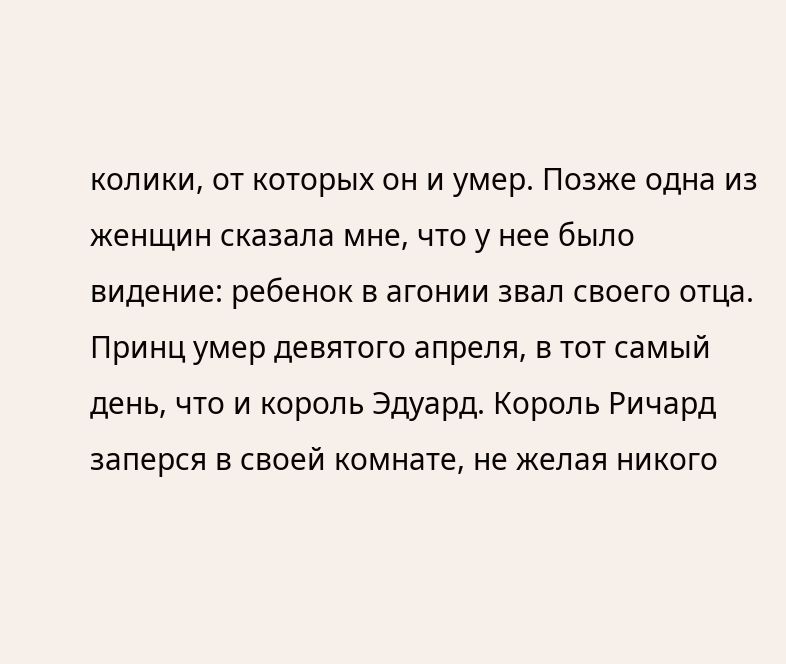колики, от которых он и умер. Позже одна из женщин сказала мне, что у нее было видение: ребенок в агонии звал своего отца. Принц умер девятого апреля, в тот самый день, что и король Эдуард. Король Ричард заперся в своей комнате, не желая никого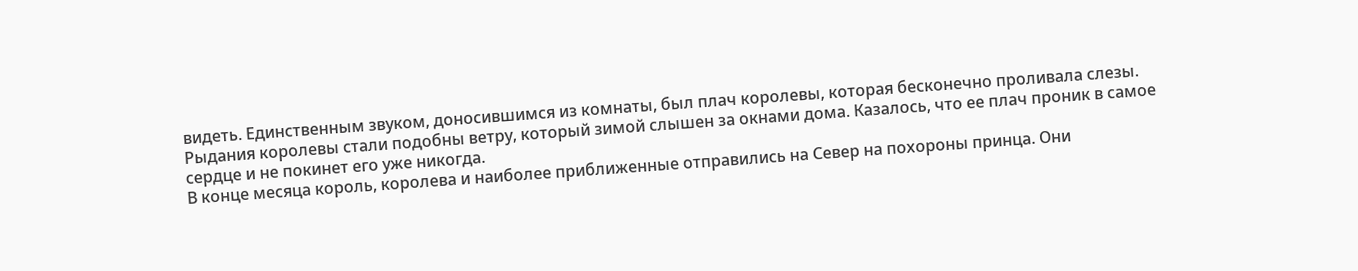видеть. Единственным звуком, доносившимся из комнаты, был плач королевы, которая бесконечно проливала слезы. Рыдания королевы стали подобны ветру, который зимой слышен за окнами дома. Казалось, что ее плач проник в самое сердце и не покинет его уже никогда.
В конце месяца король, королева и наиболее приближенные отправились на Север на похороны принца. Они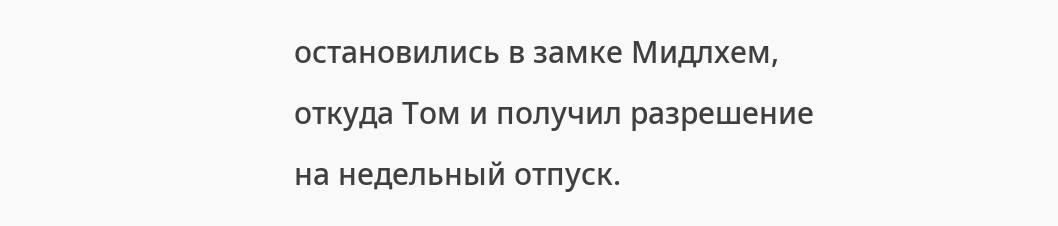остановились в замке Мидлхем, откуда Том и получил разрешение на недельный отпуск.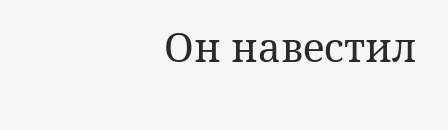Он навестил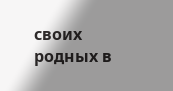своих родных в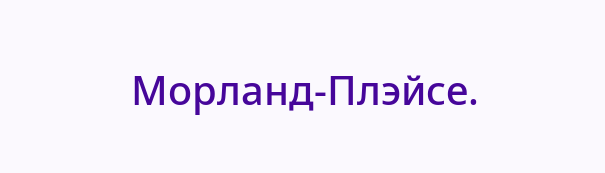Морланд-Плэйсе.